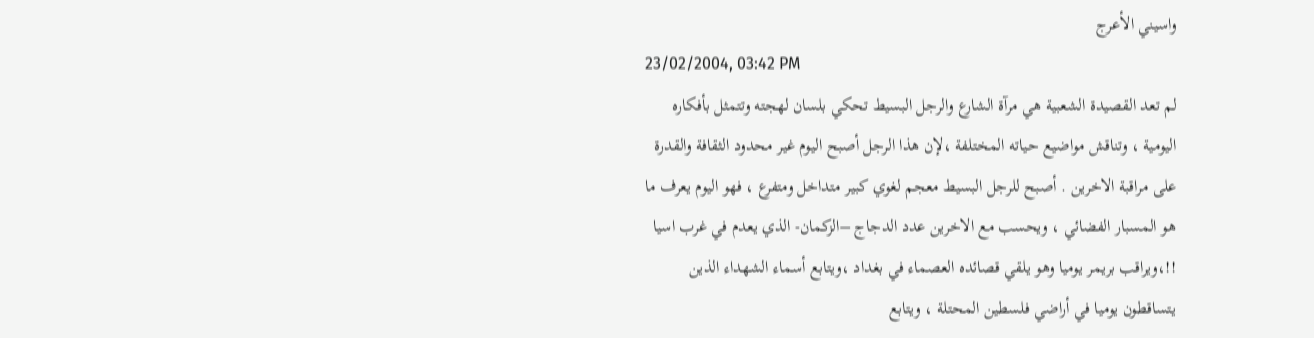واسيني الأعرج
23/02/2004, 03:42 PM
لم تعد القصيدة الشعبية هي مرآة الشارع والرجل البسيط تحكي بلسان لهجته وتتمثل بأفكاره اليومية ، وتناقش مواضيع حياته المختلفة ،لإن هذا الرجل أصبح اليوم غير محدود الثقافة والقدرة على مراقبة الاخرين . أصبح للرجل البسيط معجم لغوي كبير متداخل ومتفرع ، فهو اليوم يعرف ما هو المسبار الفضائي ، ويحسب مع الاخرين عدد الدجاج –الزكمان- الذي يعدم في غرب اسيا !!،ويراقب بريمر يوميا وهو يلقي قصائده العصماء في بغداد ،ويتابع أسماء الشهداء الذين يتساقطون يوميا في أراضي فلسطين المحتلة ، ويتابع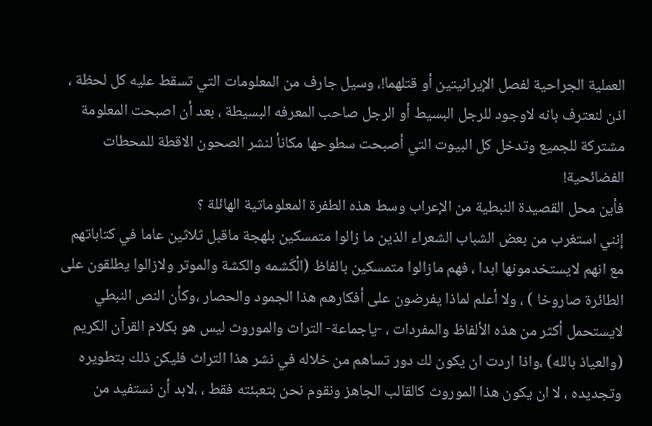العملية الجراحية لفصل الإيرانيتين أو قتلهما!، وسيل جارف من المعلومات التي تسقط عليه كل لحظة ، اذن لنعترف بانه لاوجود للرجل البسيط أو الرجل صاحب المعرفه البسيطة ، بعد أن اصبحت المعلومة مشتركة للجميع وتدخل كل البيوت التي أصبحت سطوحها مكانأ لنشر الصحون الاقطة للمحطات الفضائحية!
فأين محل القصيدة النبطية من الإعراب وسط هذه الطفرة المعلوماتية الهائلة ؟
إنني استغرب من بعض الشباب الشعراء الذين ما زالوا متمسكين بلهجة ماقبل ثلاثين عاما في كتاباتهم مع انهم لايستخدمونها ابدا ، فهم مازالوا متمسكين بالفاظ (الْكَشمه والكشة والموتر ولازالوا يطلقون على الطائرة صاروخا ) ، ولا أعلم لماذا يفرضون على أفكارهم هذا الجمود والحصار ،وكأن النص النبطي لايستحمل أكثر من هذه الألفاظ والمفردات ، -ياجماعة- التراث والموروث ليس هو بكلام القرآن الكريم (والعياذ بالله) ،واذا اردت ان يكون لك دور تساهم من خلاله في نشر هذا التراث فليكن ذلك بتطويره وتجديده ، لا ان يكون هذا الموروث كالقالب الجاهز ونقوم نحن بتعبئته فقط ، ،لابد أن نستفيد من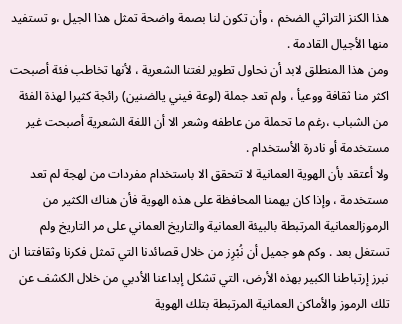هذا الكنز التراثي الضخم ، وأن تكون لنا بصمة واضحة تمثل هذا الجيل ،و تستفيد منها الأجيال القادمة .
ومن هذا المنطلق لابد أن نحاول تطوير لغتنا الشعرية ، لأنها تخاطب فئة أصبحت اكثر منا ثقافة ووعيأ ، ولم تعد جملة (لوعة فيني يالضنين) رائجة كثيرا لهذة الفئة من الشباب ،رغم ما تحملة من عاطفه وشعر الا أن اللغة الشعرية أصبحت غير مستخدمة أو نادرة الأستخدام .
ولا أعتقد بأن الهوية العمانية لا تتحقق الا باستخدام مفردات من لهجة لم تعد مستخدمة ، وإذا كان يهمنا المحافظة على هذه الهوية فأن هناك الكثير من الرموزالعمانية المرتبطة بالبيئة العمانية والتاريخ العماني على مر التاريخ ولم تستغل بعد . وكم هو جميل أن نُبْرِز من خلال قصائدنا التي تمثل فكرنا وثقافتنا ان نبرز إرتباطنا الكبير بهذه الأرض، التي تشكل إبداعنا الأدبي من خلال الكشف عن تلك الرموز والأماكن العمانية المرتبطة بتلك الهوية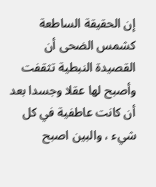إن الحقيقة الساطعة كشمس الضحى أن القصيدة النبطية تثقفت وأصبح لها عقلا وجسدا بعد أن كانت عاطفية في كل شيء ، والبين اصبح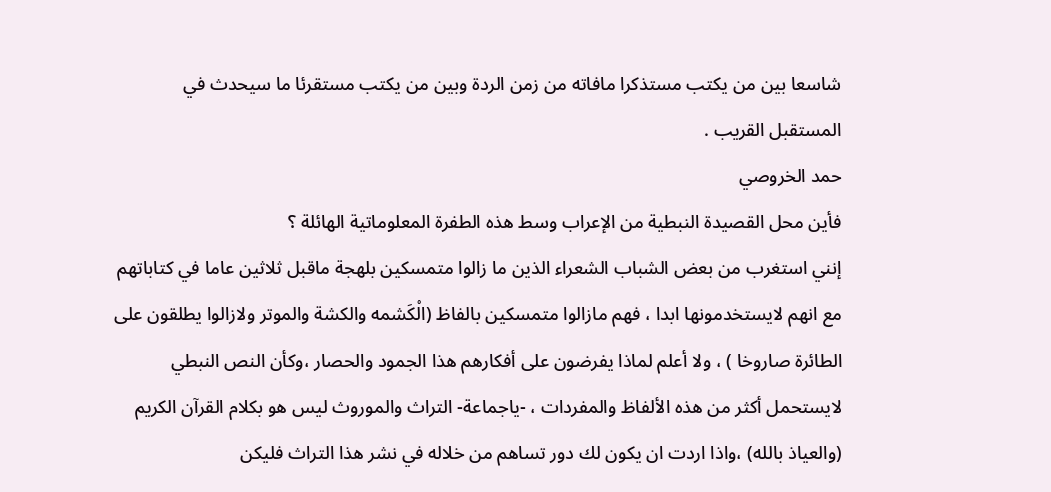شاسعا بين من يكتب مستذكرا مافاته من زمن الردة وبين من يكتب مستقرئا ما سيحدث في المستقبل القريب .
حمد الخروصي
فأين محل القصيدة النبطية من الإعراب وسط هذه الطفرة المعلوماتية الهائلة ؟
إنني استغرب من بعض الشباب الشعراء الذين ما زالوا متمسكين بلهجة ماقبل ثلاثين عاما في كتاباتهم مع انهم لايستخدمونها ابدا ، فهم مازالوا متمسكين بالفاظ (الْكَشمه والكشة والموتر ولازالوا يطلقون على الطائرة صاروخا ) ، ولا أعلم لماذا يفرضون على أفكارهم هذا الجمود والحصار ،وكأن النص النبطي لايستحمل أكثر من هذه الألفاظ والمفردات ، -ياجماعة- التراث والموروث ليس هو بكلام القرآن الكريم (والعياذ بالله) ،واذا اردت ان يكون لك دور تساهم من خلاله في نشر هذا التراث فليكن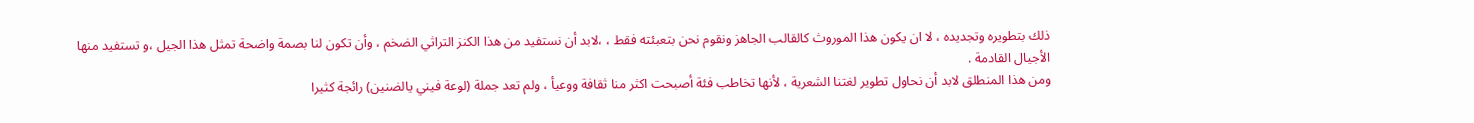ذلك بتطويره وتجديده ، لا ان يكون هذا الموروث كالقالب الجاهز ونقوم نحن بتعبئته فقط ، ،لابد أن نستفيد من هذا الكنز التراثي الضخم ، وأن تكون لنا بصمة واضحة تمثل هذا الجيل ،و تستفيد منها الأجيال القادمة .
ومن هذا المنطلق لابد أن نحاول تطوير لغتنا الشعرية ، لأنها تخاطب فئة أصبحت اكثر منا ثقافة ووعيأ ، ولم تعد جملة (لوعة فيني يالضنين) رائجة كثيرا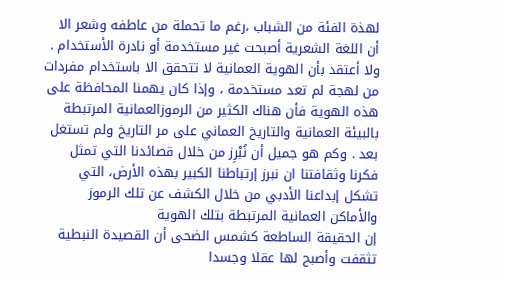لهذة الفئة من الشباب ،رغم ما تحملة من عاطفه وشعر الا أن اللغة الشعرية أصبحت غير مستخدمة أو نادرة الأستخدام .
ولا أعتقد بأن الهوية العمانية لا تتحقق الا باستخدام مفردات من لهجة لم تعد مستخدمة ، وإذا كان يهمنا المحافظة على هذه الهوية فأن هناك الكثير من الرموزالعمانية المرتبطة بالبيئة العمانية والتاريخ العماني على مر التاريخ ولم تستغل بعد . وكم هو جميل أن نُبْرِز من خلال قصائدنا التي تمثل فكرنا وثقافتنا ان نبرز إرتباطنا الكبير بهذه الأرض، التي تشكل إبداعنا الأدبي من خلال الكشف عن تلك الرموز والأماكن العمانية المرتبطة بتلك الهوية
إن الحقيقة الساطعة كشمس الضحى أن القصيدة النبطية تثقفت وأصبح لها عقلا وجسدا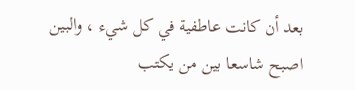بعد أن كانت عاطفية في كل شيء ، والبين اصبح شاسعا بين من يكتب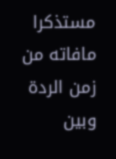مستذكرا مافاته من زمن الردة وبين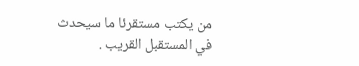من يكتب مستقرئا ما سيحدث في المستقبل القريب .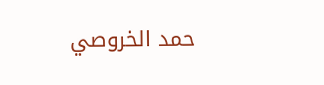حمد الخروصي